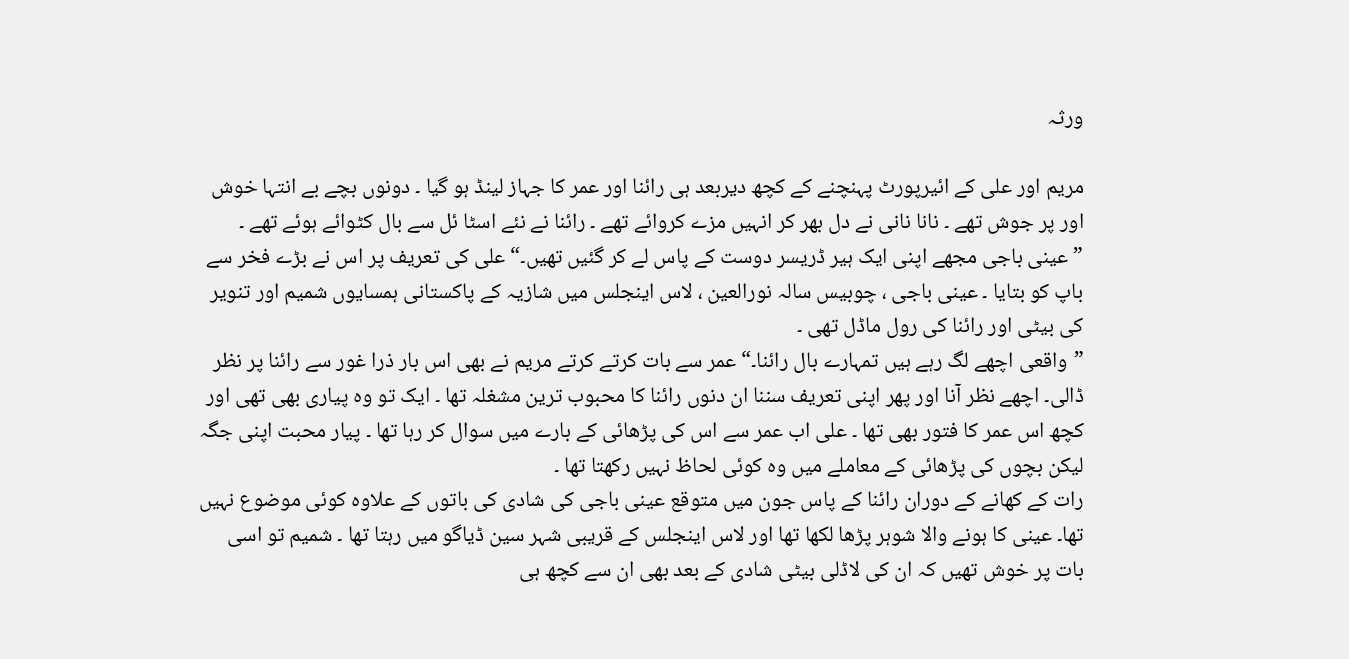ورثہ

مریم اور علی کے ائیرپورٹ پہنچنے کے کچھ دیربعد ہی رائنا اور عمر کا جہاز لینڈ ہو گیا ۔ دونوں بچے بے انتہا خوش اور پر جوش تھے ۔ نانا نانی نے دل بھر کر انہیں مزے کروائے تھے ۔ رائنا نے نئے اسٹا ئل سے بال کٹوائے ہوئے تھے ۔
”عینی باجی مجھے اپنی ایک ہیر ڈریسر دوست کے پاس لے کر گئیں تھیں۔“ علی کی تعریف پر اس نے بڑے فخر سے باپ کو بتایا ۔ عینی باجی ، چوبیس سالہ نورالعین ، لاس اینجلس میں شازیہ کے پاکستانی ہمسایوں شمیم اور تنویر کی بیٹی اور رائنا کی رول ماڈل تھی ۔
”واقعی اچھے لگ رہے ہیں تمہارے بال رائنا۔“ عمر سے بات کرتے کرتے مریم نے بھی اس بار ذرا غور سے رائنا پر نظر ڈالی۔ اچھے نظر آنا اور پھر اپنی تعریف سننا ان دنوں رائنا کا محبوب ترین مشغلہ تھا ۔ ایک تو وہ پیاری بھی تھی اور کچھ اس عمر کا فتور بھی تھا ۔ علی اب عمر سے اس کی پڑھائی کے بارے میں سوال کر رہا تھا ۔ پیار محبت اپنی جگہ لیکن بچوں کی پڑھائی کے معاملے میں وہ کوئی لحاظ نہیں رکھتا تھا ۔
رات کے کھانے کے دوران رائنا کے پاس جون میں متوقع عینی باجی کی شادی کی باتوں کے علاوہ کوئی موضوع نہیں تھا۔ عینی کا ہونے والا شوہر پڑھا لکھا تھا اور لاس اینجلس کے قریبی شہر سین ڈیاگو میں رہتا تھا ۔ شمیم تو اسی بات پر خوش تھیں کہ ان کی لاڈلی بیٹی شادی کے بعد بھی ان سے کچھ ہی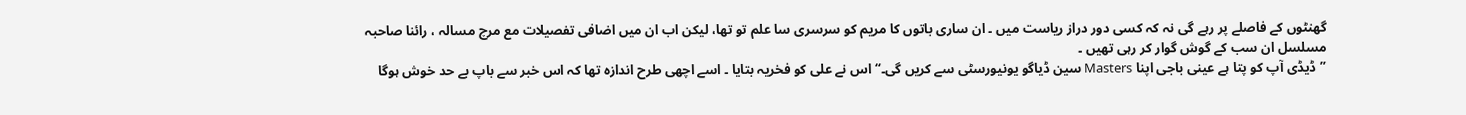گھنٹوں کے فاصلے پر رہے گی نہ کہ کسی دور دراز ریاست میں ۔ ان ساری باتوں کا مریم کو سرسری سا علم تو تھا، لیکن اب ان میں اضافی تفصیلات مع مرچ مسالہ ، رائنا صاحبہ مسلسل ان سب کے گوش گوار کر رہی تھیں ۔
”ڈیڈی آپ کو پتا ہے عینی باجی اپنا Masters سین ڈیاگو یونیورسٹی سے کریں گی۔“ اس نے علی کو فخریہ بتایا ۔ اسے اچھی طرح اندازہ تھا کہ اس خبر سے باپ بے حد خوش ہوگا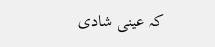کہ عینی شادی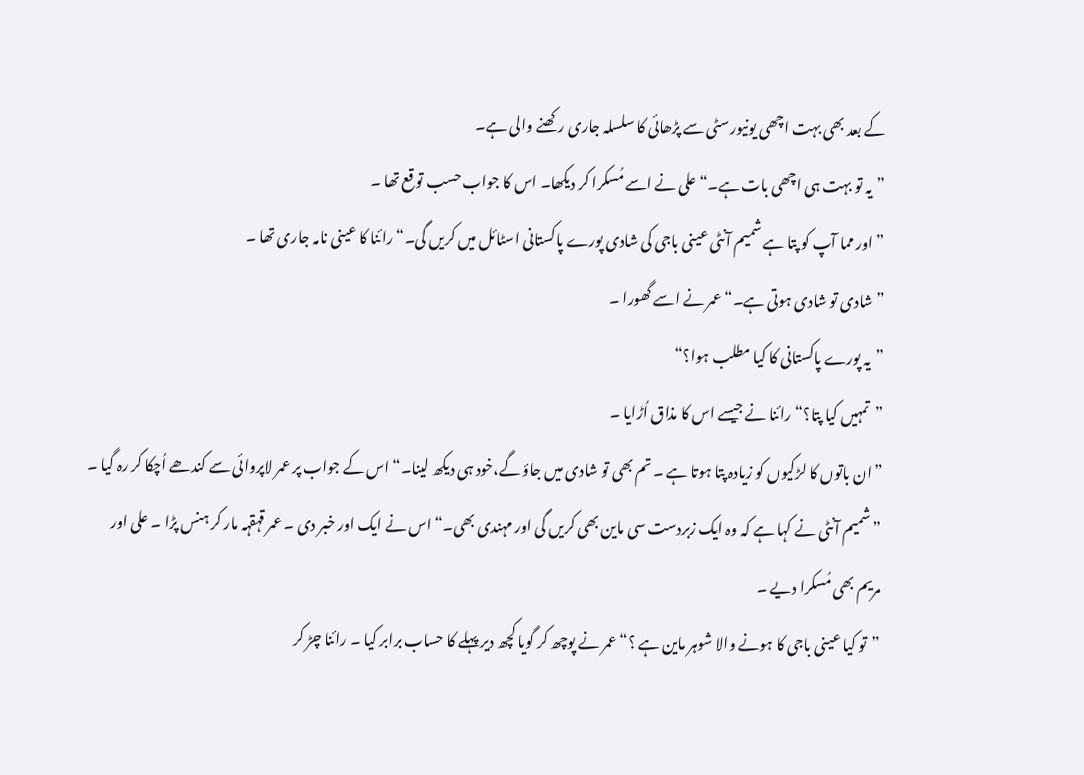کے بعد بھی بہت اچھی یونیورسٹی سے پڑھائی کا سلسلہ جاری رکھنے والی ہے۔
”یہ تو بہت ہی اچھی بات ہے۔“ علی نے اسے مُسکرا کر دیکھا۔ اس کا جواب حسب توقع تھا ۔
”اور مما آپ کو پتا ہے شمیم آنٹی عینی باجی کی شادی پورے پاکستانی اسٹائل میں کریں گی۔“ رائنا کا عینی نامہ جاری تھا ۔
”شادی تو شادی ہوتی ہے۔“عمر نے اسے گھورا ۔
”یہ پورے پاکستانی کا کیا مطلب ہوا؟“
”تمہیں کیا پتا؟“ رائنا نے جیسے اس کا مذاق اُڑایا ۔
”ان باتوں کا لڑکیوں کو زیادہ پتا ہوتا ہے ۔ تم بھی تو شادی میں جاؤ گے،خود ہی دیکھ لینا۔“ اس کے جواب پر عمر لاپروائی سے کندھے اُچکا کر رہ گیا ۔
”شمیم آنٹی نے کہا ہے کہ وہ ایک زبردست سی ماین بھی کریں گی اور مہندی بھی۔“ اس نے ایک اور خبر دی ۔ عمر قہقہہ مار کر ہنس پڑا ۔ علی اور مریم بھی مُسکرا دیے ۔
”تو کیا عینی باجی کا ہونے والا شوہر ماین ہے ؟“ عمر نے پوچھ کر گویا کچھ دیر پہلے کا حساب برابر کیا ۔ رائنا چڑ کر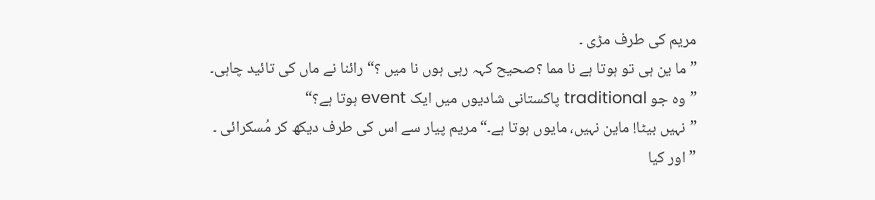مریم کی طرف مڑی ۔
”ما ین ہی تو ہوتا ہے نا مما ؟صحیح کہہ رہی ہوں نا میں ؟“ رائنا نے ماں کی تائید چاہی۔
”وہ جو traditional پاکستانی شادیوں میں ایک event ہوتا ہے؟“
”نہیں بیٹا! ماین نہیں، مایوں ہوتا ہے۔“ مریم پیار سے اس کی طرف دیکھ کر مُسکرائی ۔
”اور کیا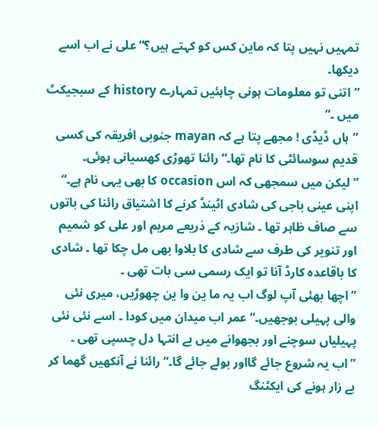تمہیں نہیں پتا کہ ماین کس کو کہتے ہیں؟“ علی نے اب اسے دیکھا۔
”اتنی تو معلومات ہونی چاہئیں تمہارے history کے سبجیکٹ میں ۔“
”ہاں ڈیڈی ! مجھے پتا ہے کہ mayan جنوبی افریقہ کی کسی قدیم سوسائٹی کا نام تھا۔“ رائنا تھوڑی کھسیانی ہوئی۔
”لیکن میں سمجھی کہ اس occasion کا بھی یہی نام ہے۔“
اپنی عینی باجی کی شادی اٹینڈ کرنے کا اشتیاق رائنا کی باتوں سے صاف ظاہر تھا ۔ شازیہ کے ذریعے مریم اور علی کو شمیم اور تنویر کی طرف سے شادی کا بلاوا بھی مل چکا تھا ۔ شادی کا باقاعدہ کارڈ آنا تو ایک رسمی سی بات تھی ۔
”اچھا بھئی آپ لوگ اب یہ ما ین وا ین چھوڑیں، میری نئی والی پہیلی بوجھیں۔“ عمر اب میدان میں کودا ۔ اسے نئی نئی پہیلیاں سوچنے اور بجھوانے میں بے انتہا دل چسپی تھی ۔
”اب یہ شروع جائے گااور بولے جائے گا۔“ رائنا نے آنکھیں گھما کر بے زار ہونے کی ایکٹنگ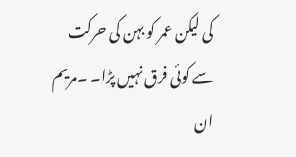کی لیکن عمر کو بہن کی حرکت سے کوئی فرق نہیں پڑا۔ ۔مریم ان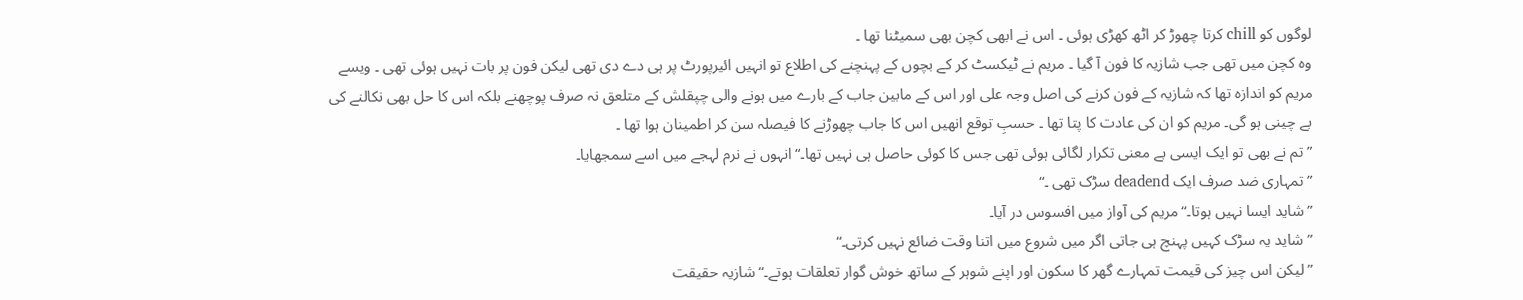لوگوں کو chill کرتا چھوڑ کر اٹھ کھڑی ہوئی ۔ اس نے ابھی کچن بھی سمیٹنا تھا ۔
وہ کچن میں تھی جب شازیہ کا فون آ گیا ۔ مریم نے ٹیکسٹ کر کے بچوں کے پہنچنے کی اطلاع تو انہیں ائیرپورٹ پر ہی دے دی تھی لیکن فون پر بات نہیں ہوئی تھی ۔ ویسے مریم کو اندازہ تھا کہ شازیہ کے فون کرنے کی اصل وجہ علی اور اس کے مابین جاب کے بارے میں ہونے والی چپقلش کے متلعق نہ صرف پوچھنے بلکہ اس کا حل بھی نکالنے کی بے چینی ہو گی۔ مریم کو ان کی عادت کا پتا تھا ۔ حسبِ توقع انھیں اس کا جاب چھوڑنے کا فیصلہ سن کر اطمینان ہوا تھا ۔
”تم نے بھی تو ایک ایسی بے معنی تکرار لگائی ہوئی تھی جس کا کوئی حاصل ہی نہیں تھا۔“ انہوں نے نرم لہجے میں اسے سمجھایا۔
”تمہاری ضد صرف ایک deadend سڑک تھی ۔“
”شاید ایسا نہیں ہوتا۔“ مریم کی آواز میں افسوس در آیا۔
”شاید یہ سڑک کہیں پہنچ ہی جاتی اگر میں شروع میں اتنا وقت ضائع نہیں کرتی۔“
”لیکن اس چیز کی قیمت تمہارے گھر کا سکون اور اپنے شوہر کے ساتھ خوش گوار تعلقات ہوتے۔“ شازیہ حقیقت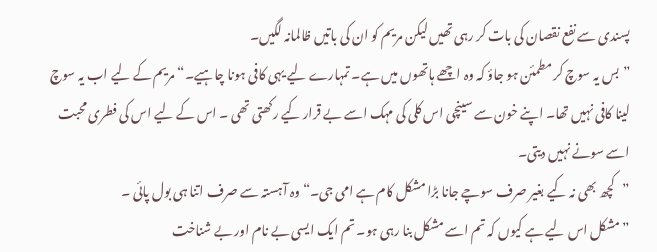پسندی سے نفع نقصان کی بات کر رہی تھیں لیکن مریم کو ان کی باتیں ظالمانہ لگیں۔
”بس یہ سوچ کر مطمئن ہو جاؤ کہ وہ اچھے ہاتھوں میں ہے۔ تمہارے لیے یہی کافی ہونا چاہیے۔“ مریم کے لیے اب یہ سوچ لینا کافی نہیں تھا۔ اپنے خون سے سینچی اس کلی کی مہک اسے بے قرار کیے رکھتی تھی ۔ اس کے لیے اس کی فطری محبت اسے سونے نہیں دیتی۔
”کچھ بھی نہ کیے بغیر صرف سوچے جانا بڑا مشکل کام ہے امی جی۔“ وہ آہستہ سے صرف اتنا ہی بول پائی ۔
”مشکل اس لیے ہے کیوں کہ تم اسے مشکل بنا رہی ہو۔ تم ایک ایسی بے نام اور بے شناخت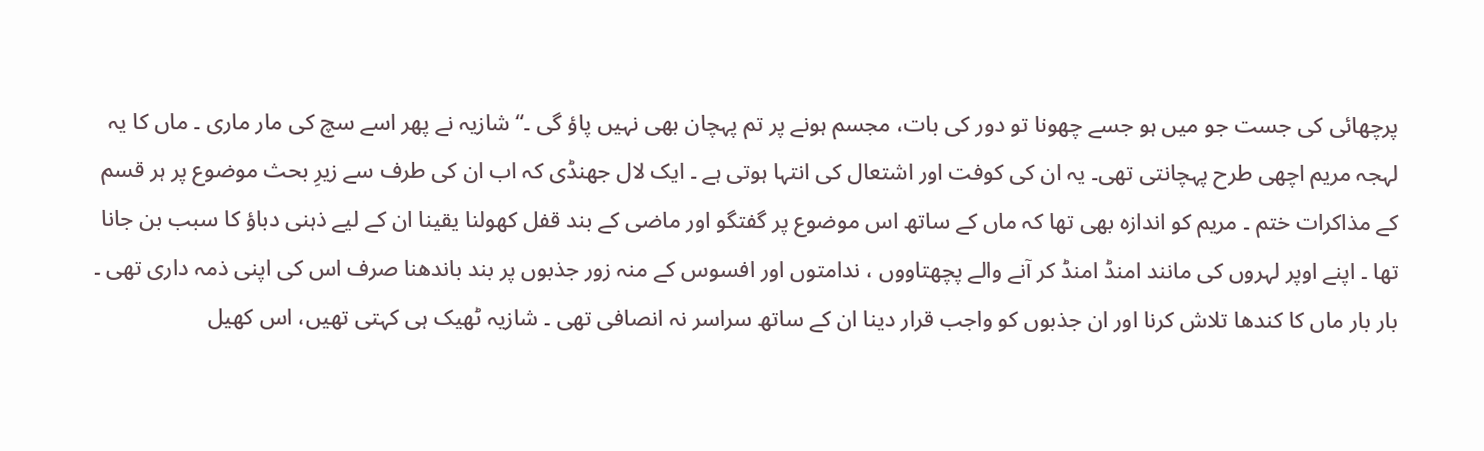پرچھائی کی جست جو میں ہو جسے چھونا تو دور کی بات، مجسم ہونے پر تم پہچان بھی نہیں پاؤ گی ۔“ شازیہ نے پھر اسے سچ کی مار ماری ۔ ماں کا یہ لہجہ مریم اچھی طرح پہچانتی تھی۔ یہ ان کی کوفت اور اشتعال کی انتہا ہوتی ہے ۔ ایک لال جھنڈی کہ اب ان کی طرف سے زیرِ بحث موضوع پر ہر قسم کے مذاکرات ختم ۔ مریم کو اندازہ بھی تھا کہ ماں کے ساتھ اس موضوع پر گفتگو اور ماضی کے بند قفل کھولنا یقینا ان کے لیے ذہنی دباؤ کا سبب بن جانا تھا ۔ اپنے اوپر لہروں کی مانند امنڈ امنڈ کر آنے والے پچھتاووں ، ندامتوں اور افسوس کے منہ زور جذبوں پر بند باندھنا صرف اس کی اپنی ذمہ داری تھی ۔ بار بار ماں کا کندھا تلاش کرنا اور ان جذبوں کو واجب قرار دینا ان کے ساتھ سراسر نہ انصافی تھی ۔ شازیہ ٹھیک ہی کہتی تھیں، اس کھیل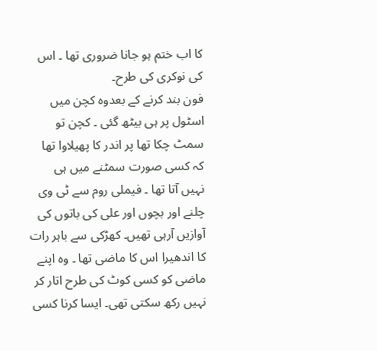کا اب ختم ہو جانا ضروری تھا ۔ اس کی نوکری کی طرح۔
فون بند کرنے کے بعدوہ کچن میں اسٹول پر ہی بیٹھ گئی ۔ کچن تو سمٹ چکا تھا پر اندر کا پھیلاوا تھا کہ کسی صورت سمٹنے میں ہی نہیں آتا تھا ۔ فیملی روم سے ٹی وی چلنے اور بچوں اور علی کی باتوں کی آوازیں آرہی تھیں۔ کھڑکی سے باہر رات کا اندھیرا اس کا ماضی تھا ۔ وہ اپنے ماضی کو کسی کوٹ کی طرح اتار کر نہیں رکھ سکتی تھی۔ ایسا کرنا کسی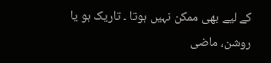کے لیے بھی ممکن نہیں ہوتا ۔ تاریک ہو یا روشن، ماضی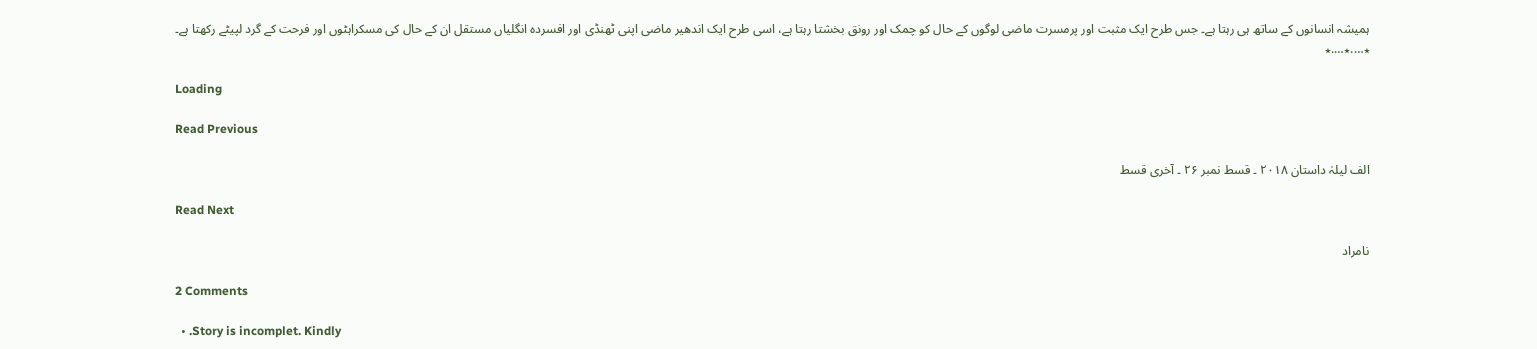ہمیشہ انسانوں کے ساتھ ہی رہتا ہے۔ جس طرح ایک مثبت اور پرمسرت ماضی لوگوں کے حال کو چمک اور رونق بخشتا رہتا ہے، اسی طرح ایک اندھیر ماضی اپنی ٹھنڈی اور افسردہ انگلیاں مستقل ان کے حال کی مسکراہٹوں اور فرحت کے گرد لپیٹے رکھتا ہے۔
٭….٭….٭

Loading

Read Previous

الف لیلہٰ داستان ۲۰۱۸ ۔ قسط نمبر ۲۶ ۔ آخری قسط

Read Next

نامراد

2 Comments

  • .Story is incomplet. Kindly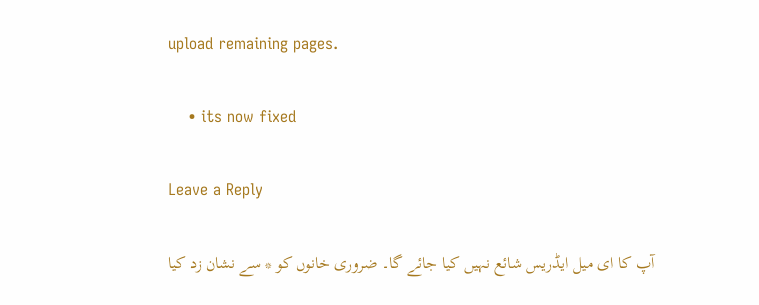upload remaining pages.

    • its now fixed

Leave a Reply

آپ کا ای میل ایڈریس شائع نہیں کیا جائے گا۔ ضروری خانوں کو * سے نشان زد کیا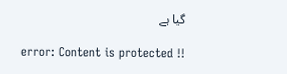گیا ہے

error: Content is protected !!